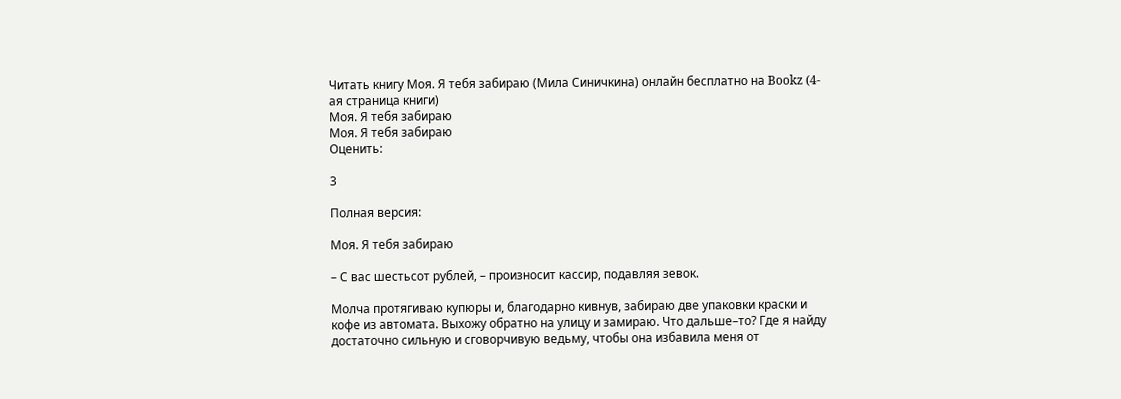Читать книгу Моя. Я тебя забираю (Мила Синичкина) онлайн бесплатно на Bookz (4-ая страница книги)
Моя. Я тебя забираю
Моя. Я тебя забираю
Оценить:

3

Полная версия:

Моя. Я тебя забираю

– С вас шестьсот рублей, – произносит кассир, подавляя зевок.

Молча протягиваю купюры и, благодарно кивнув, забираю две упаковки краски и кофе из автомата. Выхожу обратно на улицу и замираю. Что дальше–то? Где я найду достаточно сильную и сговорчивую ведьму, чтобы она избавила меня от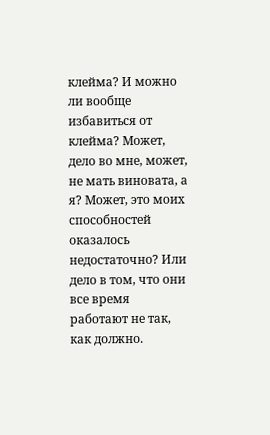клейма? И можно ли вообще избавиться от клейма? Может, дело во мне, может, не мать виновата, а я? Может, это моих способностей оказалось недостаточно? Или дело в том, что они все время работают не так, как должно.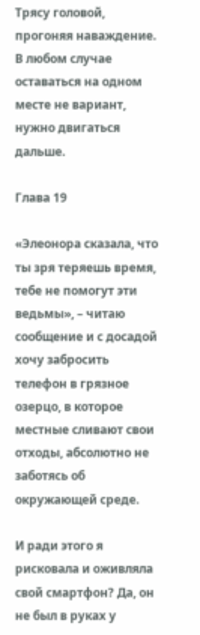Трясу головой, прогоняя наваждение. В любом случае оставаться на одном месте не вариант, нужно двигаться дальше.

Глава 19

«Элеонора сказала, что ты зря теряешь время, тебе не помогут эти ведьмы», – читаю сообщение и с досадой хочу забросить телефон в грязное озерцо, в которое местные сливают свои отходы, абсолютно не заботясь об окружающей среде.

И ради этого я рисковала и оживляла свой смартфон? Да, он не был в руках у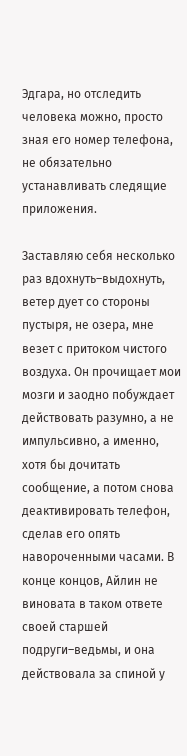Эдгара, но отследить человека можно, просто зная его номер телефона, не обязательно устанавливать следящие приложения.

Заставляю себя несколько раз вдохнуть–выдохнуть, ветер дует со стороны пустыря, не озера, мне везет с притоком чистого воздуха. Он прочищает мои мозги и заодно побуждает действовать разумно, а не импульсивно, а именно, хотя бы дочитать сообщение, а потом снова деактивировать телефон, сделав его опять навороченными часами. В конце концов, Айлин не виновата в таком ответе своей старшей подруги–ведьмы, и она действовала за спиной у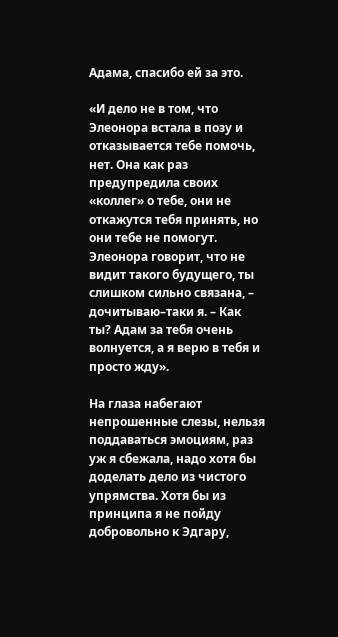Адама, спасибо ей за это.

«И дело не в том, что Элеонора встала в позу и отказывается тебе помочь, нет. Она как раз предупредила своих «коллег» о тебе, они не откажутся тебя принять, но они тебе не помогут. Элеонора говорит, что не видит такого будущего, ты слишком сильно связана, – дочитываю–таки я. – Как ты? Адам за тебя очень волнуется, а я верю в тебя и просто жду».

На глаза набегают непрошенные слезы, нельзя поддаваться эмоциям, раз уж я сбежала, надо хотя бы доделать дело из чистого упрямства. Хотя бы из принципа я не пойду добровольно к Эдгару,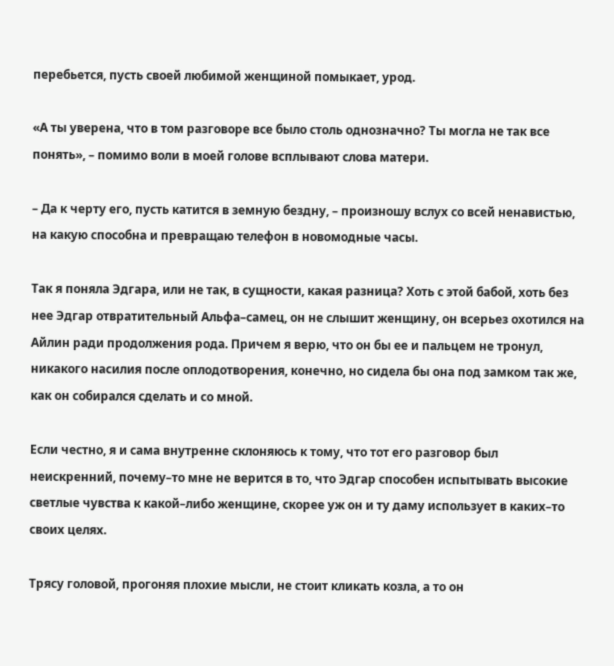перебьется, пусть своей любимой женщиной помыкает, урод.

«А ты уверена, что в том разговоре все было столь однозначно? Ты могла не так все понять», – помимо воли в моей голове всплывают слова матери.

– Да к черту его, пусть катится в земную бездну, – произношу вслух со всей ненавистью, на какую способна и превращаю телефон в новомодные часы.

Так я поняла Эдгара, или не так, в сущности, какая разница? Хоть с этой бабой, хоть без нее Эдгар отвратительный Альфа–самец, он не слышит женщину, он всерьез охотился на Айлин ради продолжения рода. Причем я верю, что он бы ее и пальцем не тронул, никакого насилия после оплодотворения, конечно, но сидела бы она под замком так же, как он собирался сделать и со мной.

Если честно, я и сама внутренне склоняюсь к тому, что тот его разговор был неискренний, почему–то мне не верится в то, что Эдгар способен испытывать высокие светлые чувства к какой–либо женщине, скорее уж он и ту даму использует в каких–то своих целях.

Трясу головой, прогоняя плохие мысли, не стоит кликать козла, а то он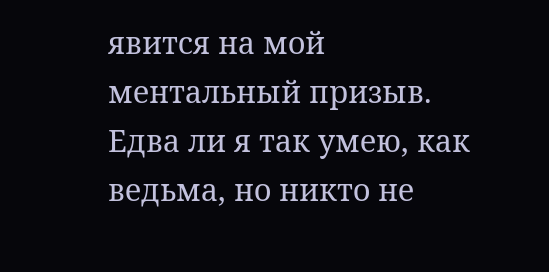явится на мой ментальный призыв. Едва ли я так умею, как ведьма, но никто не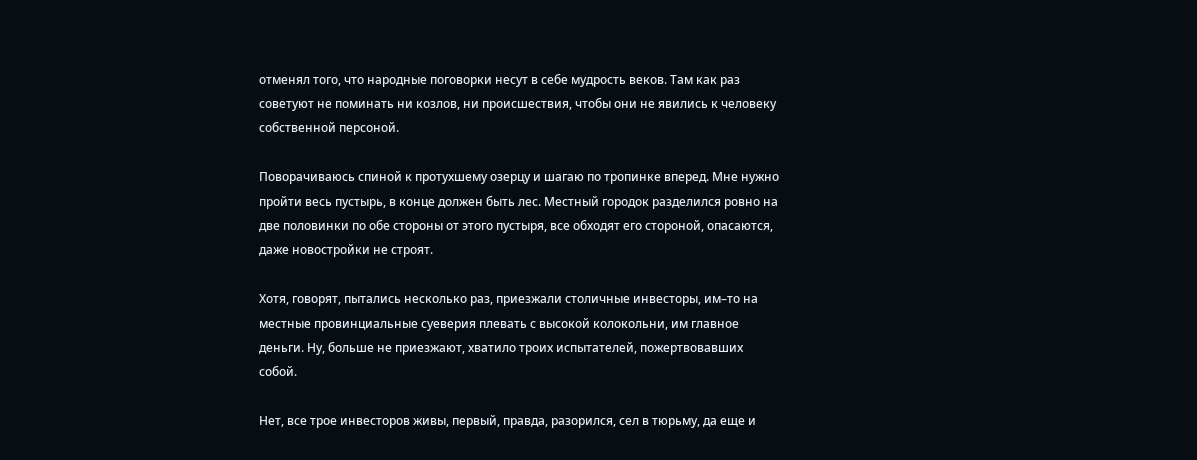отменял того, что народные поговорки несут в себе мудрость веков. Там как раз советуют не поминать ни козлов, ни происшествия, чтобы они не явились к человеку собственной персоной.

Поворачиваюсь спиной к протухшему озерцу и шагаю по тропинке вперед. Мне нужно пройти весь пустырь, в конце должен быть лес. Местный городок разделился ровно на две половинки по обе стороны от этого пустыря, все обходят его стороной, опасаются, даже новостройки не строят.

Хотя, говорят, пытались несколько раз, приезжали столичные инвесторы, им–то на местные провинциальные суеверия плевать с высокой колокольни, им главное деньги. Ну, больше не приезжают, хватило троих испытателей, пожертвовавших собой.

Нет, все трое инвесторов живы, первый, правда, разорился, сел в тюрьму, да еще и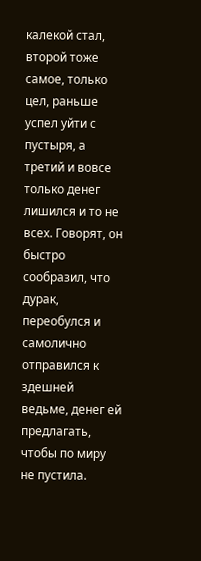калекой стал, второй тоже самое, только цел, раньше успел уйти с пустыря, а третий и вовсе только денег лишился и то не всех. Говорят, он быстро сообразил, что дурак, переобулся и самолично отправился к здешней ведьме, денег ей предлагать, чтобы по миру не пустила.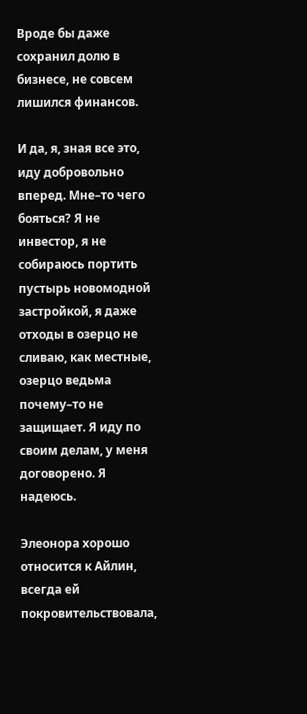Вроде бы даже сохранил долю в бизнесе, не совсем лишился финансов.

И да, я, зная все это, иду добровольно вперед. Мне–то чего бояться? Я не инвестор, я не собираюсь портить пустырь новомодной застройкой, я даже отходы в озерцо не сливаю, как местные, озерцо ведьма почему–то не защищает. Я иду по своим делам, у меня договорено. Я надеюсь.

Элеонора хорошо относится к Айлин, всегда ей покровительствовала,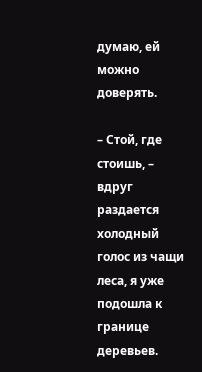думаю, ей можно доверять.

– Стой, где стоишь, – вдруг раздается холодный голос из чащи леса, я уже подошла к границе деревьев.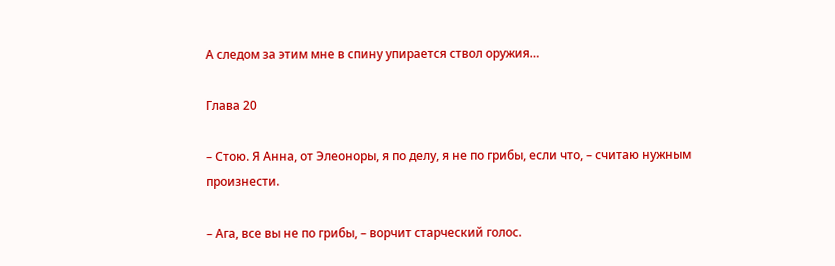А следом за этим мне в спину упирается ствол оружия…

Глава 20

– Стою. Я Анна, от Элеоноры, я по делу, я не по грибы, если что, – считаю нужным произнести.

– Ага, все вы не по грибы, – ворчит старческий голос.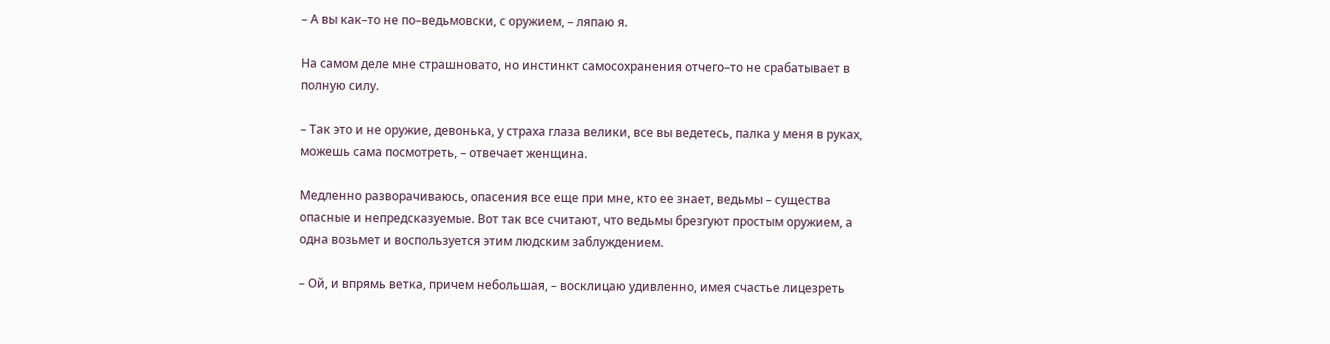– А вы как–то не по–ведьмовски, с оружием, – ляпаю я.

На самом деле мне страшновато, но инстинкт самосохранения отчего–то не срабатывает в полную силу.

– Так это и не оружие, девонька, у страха глаза велики, все вы ведетесь, палка у меня в руках, можешь сама посмотреть, – отвечает женщина.

Медленно разворачиваюсь, опасения все еще при мне, кто ее знает, ведьмы – существа опасные и непредсказуемые. Вот так все считают, что ведьмы брезгуют простым оружием, а одна возьмет и воспользуется этим людским заблуждением.

– Ой, и впрямь ветка, причем небольшая, – восклицаю удивленно, имея счастье лицезреть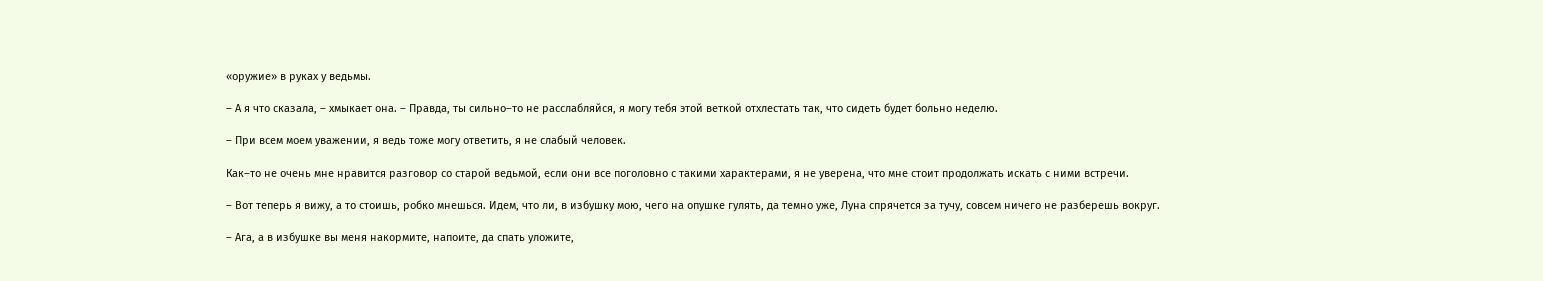«оружие» в руках у ведьмы.

– А я что сказала, – хмыкает она. – Правда, ты сильно–то не расслабляйся, я могу тебя этой веткой отхлестать так, что сидеть будет больно неделю.

– При всем моем уважении, я ведь тоже могу ответить, я не слабый человек.

Как–то не очень мне нравится разговор со старой ведьмой, если они все поголовно с такими характерами, я не уверена, что мне стоит продолжать искать с ними встречи.

– Вот теперь я вижу, а то стоишь, робко мнешься. Идем, что ли, в избушку мою, чего на опушке гулять, да темно уже, Луна спрячется за тучу, совсем ничего не разберешь вокруг.

– Ага, а в избушке вы меня накормите, напоите, да спать уложите,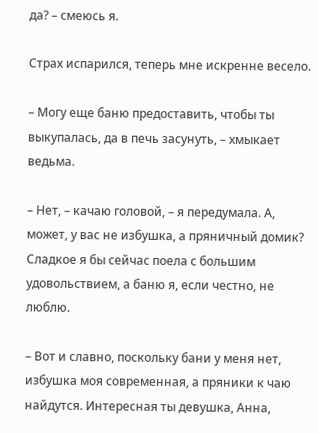да? – смеюсь я.

Страх испарился, теперь мне искренне весело.

– Могу еще баню предоставить, чтобы ты выкупалась, да в печь засунуть, – хмыкает ведьма.

– Нет, – качаю головой, – я передумала. А, может, у вас не избушка, а пряничный домик? Сладкое я бы сейчас поела с большим удовольствием, а баню я, если честно, не люблю.

– Вот и славно, поскольку бани у меня нет, избушка моя современная, а пряники к чаю найдутся. Интересная ты девушка, Анна,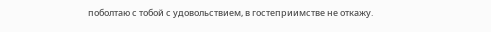поболтаю с тобой с удовольствием, в гостеприимстве не откажу.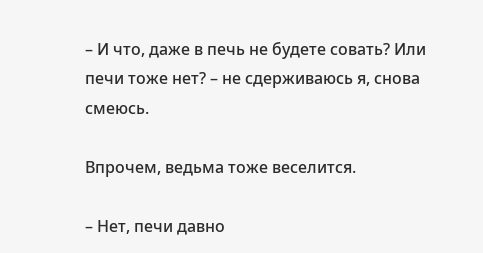– И что, даже в печь не будете совать? Или печи тоже нет? – не сдерживаюсь я, снова смеюсь.

Впрочем, ведьма тоже веселится.

– Нет, печи давно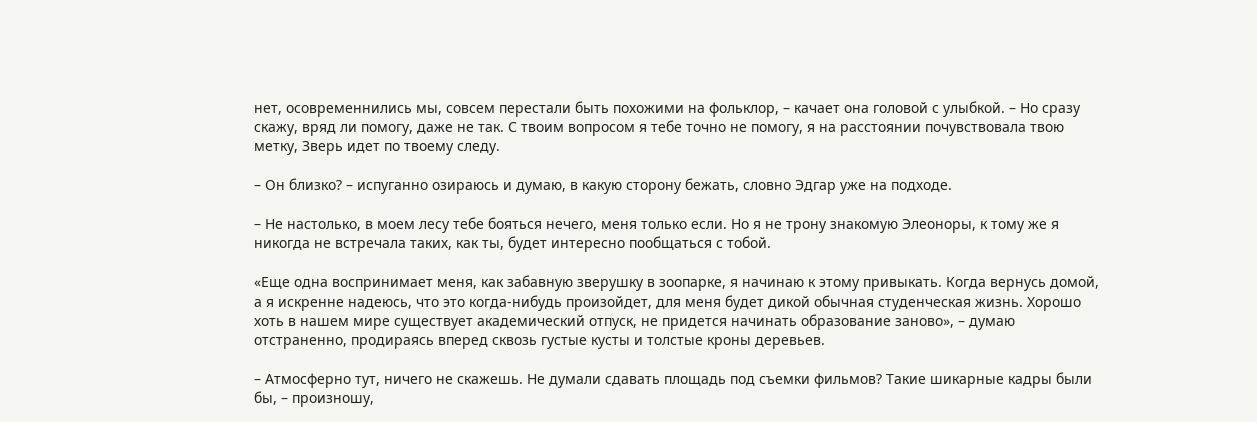нет, осовременнились мы, совсем перестали быть похожими на фольклор, – качает она головой с улыбкой. – Но сразу скажу, вряд ли помогу, даже не так. С твоим вопросом я тебе точно не помогу, я на расстоянии почувствовала твою метку, Зверь идет по твоему следу.

– Он близко? – испуганно озираюсь и думаю, в какую сторону бежать, словно Эдгар уже на подходе.

– Не настолько, в моем лесу тебе бояться нечего, меня только если. Но я не трону знакомую Элеоноры, к тому же я никогда не встречала таких, как ты, будет интересно пообщаться с тобой.

«Еще одна воспринимает меня, как забавную зверушку в зоопарке, я начинаю к этому привыкать. Когда вернусь домой, а я искренне надеюсь, что это когда-нибудь произойдет, для меня будет дикой обычная студенческая жизнь. Хорошо хоть в нашем мире существует академический отпуск, не придется начинать образование заново», – думаю отстраненно, продираясь вперед сквозь густые кусты и толстые кроны деревьев.

– Атмосферно тут, ничего не скажешь. Не думали сдавать площадь под съемки фильмов? Такие шикарные кадры были бы, – произношу,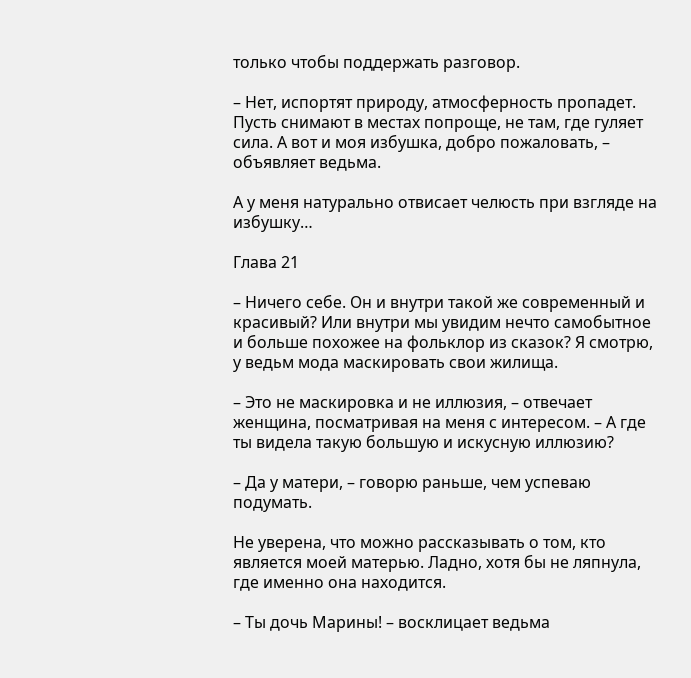только чтобы поддержать разговор.

– Нет, испортят природу, атмосферность пропадет. Пусть снимают в местах попроще, не там, где гуляет сила. А вот и моя избушка, добро пожаловать, – объявляет ведьма.

А у меня натурально отвисает челюсть при взгляде на избушку…

Глава 21

– Ничего себе. Он и внутри такой же современный и красивый? Или внутри мы увидим нечто самобытное и больше похожее на фольклор из сказок? Я смотрю, у ведьм мода маскировать свои жилища.

– Это не маскировка и не иллюзия, – отвечает женщина, посматривая на меня с интересом. – А где ты видела такую большую и искусную иллюзию?

– Да у матери, – говорю раньше, чем успеваю подумать.

Не уверена, что можно рассказывать о том, кто является моей матерью. Ладно, хотя бы не ляпнула, где именно она находится.

– Ты дочь Марины! – восклицает ведьма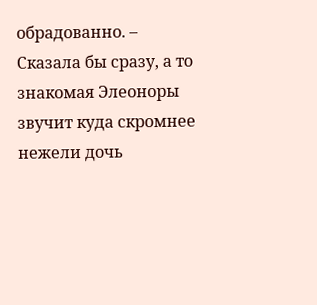обрадованно. – Сказала бы сразу, а то знакомая Элеоноры звучит куда скромнее нежели дочь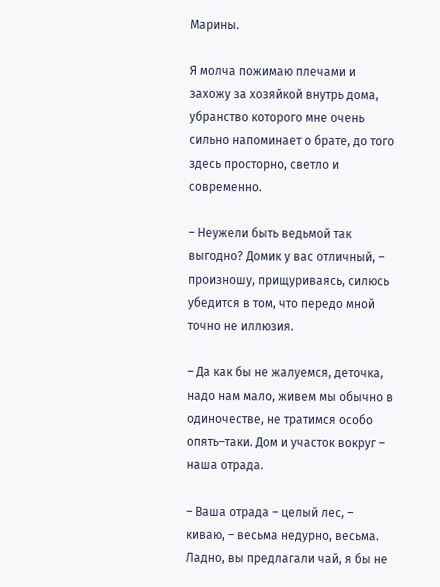Марины.

Я молча пожимаю плечами и захожу за хозяйкой внутрь дома, убранство которого мне очень сильно напоминает о брате, до того здесь просторно, светло и современно.

– Неужели быть ведьмой так выгодно? Домик у вас отличный, – произношу, прищуриваясь, силюсь убедится в том, что передо мной точно не иллюзия.

– Да как бы не жалуемся, деточка, надо нам мало, живем мы обычно в одиночестве, не тратимся особо опять–таки. Дом и участок вокруг – наша отрада.

– Ваша отрада – целый лес, – киваю, – весьма недурно, весьма. Ладно, вы предлагали чай, я бы не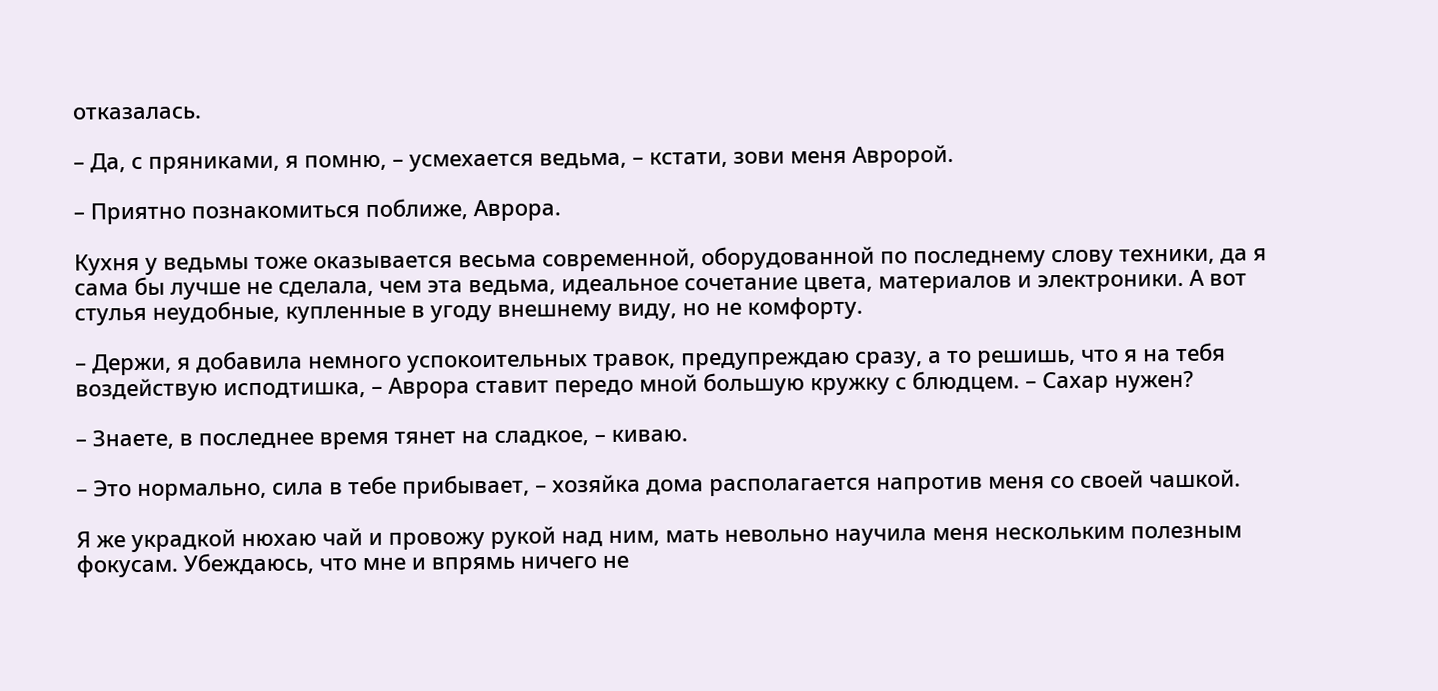отказалась.

– Да, с пряниками, я помню, – усмехается ведьма, – кстати, зови меня Авророй.

– Приятно познакомиться поближе, Аврора.

Кухня у ведьмы тоже оказывается весьма современной, оборудованной по последнему слову техники, да я сама бы лучше не сделала, чем эта ведьма, идеальное сочетание цвета, материалов и электроники. А вот стулья неудобные, купленные в угоду внешнему виду, но не комфорту.

– Держи, я добавила немного успокоительных травок, предупреждаю сразу, а то решишь, что я на тебя воздействую исподтишка, – Аврора ставит передо мной большую кружку с блюдцем. – Сахар нужен?

– Знаете, в последнее время тянет на сладкое, – киваю.

– Это нормально, сила в тебе прибывает, – хозяйка дома располагается напротив меня со своей чашкой.

Я же украдкой нюхаю чай и провожу рукой над ним, мать невольно научила меня нескольким полезным фокусам. Убеждаюсь, что мне и впрямь ничего не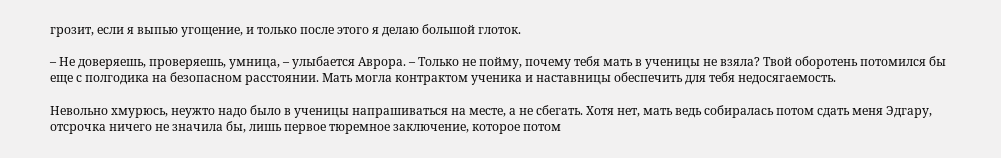грозит, если я выпью угощение, и только после этого я делаю большой глоток.

– Не доверяешь, проверяешь, умница, – улыбается Аврора. – Только не пойму, почему тебя мать в ученицы не взяла? Твой оборотень потомился бы еще с полгодика на безопасном расстоянии. Мать могла контрактом ученика и наставницы обеспечить для тебя недосягаемость.

Невольно хмурюсь, неужто надо было в ученицы напрашиваться на месте, а не сбегать. Хотя нет, мать ведь собиралась потом сдать меня Эдгару, отсрочка ничего не значила бы, лишь первое тюремное заключение, которое потом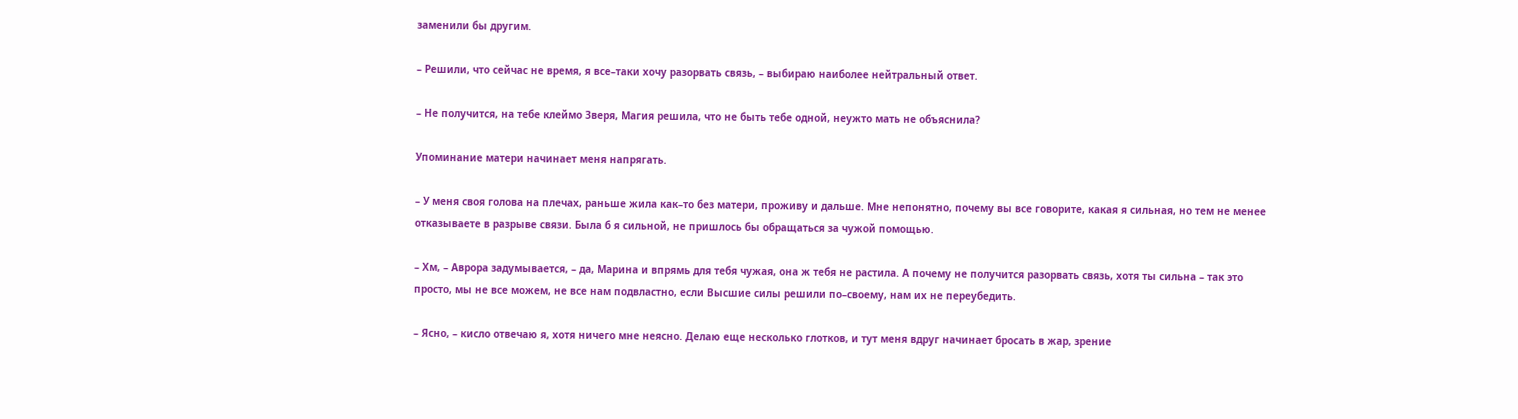заменили бы другим.

– Решили, что сейчас не время, я все–таки хочу разорвать связь, – выбираю наиболее нейтральный ответ.

– Не получится, на тебе клеймо Зверя, Магия решила, что не быть тебе одной, неужто мать не объяснила?

Упоминание матери начинает меня напрягать.

– У меня своя голова на плечах, раньше жила как–то без матери, проживу и дальше. Мне непонятно, почему вы все говорите, какая я сильная, но тем не менее отказываете в разрыве связи. Была б я сильной, не пришлось бы обращаться за чужой помощью.

– Хм, – Аврора задумывается, – да, Марина и впрямь для тебя чужая, она ж тебя не растила. А почему не получится разорвать связь, хотя ты сильна – так это просто, мы не все можем, не все нам подвластно, если Высшие силы решили по–своему, нам их не переубедить.

– Ясно, – кисло отвечаю я, хотя ничего мне неясно. Делаю еще несколько глотков, и тут меня вдруг начинает бросать в жар, зрение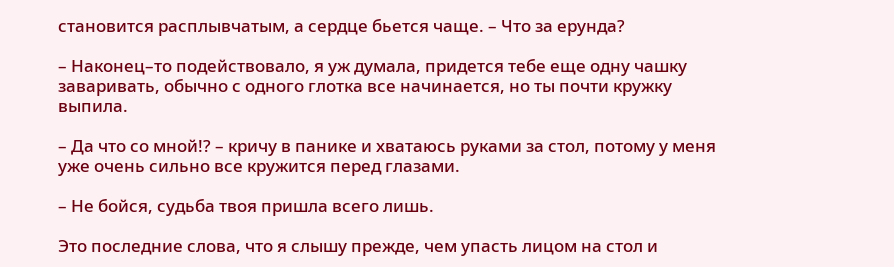становится расплывчатым, а сердце бьется чаще. – Что за ерунда?

– Наконец–то подействовало, я уж думала, придется тебе еще одну чашку заваривать, обычно с одного глотка все начинается, но ты почти кружку выпила.

– Да что со мной!? – кричу в панике и хватаюсь руками за стол, потому у меня уже очень сильно все кружится перед глазами.

– Не бойся, судьба твоя пришла всего лишь.

Это последние слова, что я слышу прежде, чем упасть лицом на стол и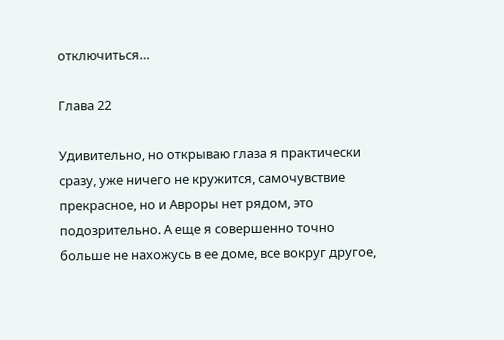отключиться…

Глава 22

Удивительно, но открываю глаза я практически сразу, уже ничего не кружится, самочувствие прекрасное, но и Авроры нет рядом, это подозрительно. А еще я совершенно точно больше не нахожусь в ее доме, все вокруг другое,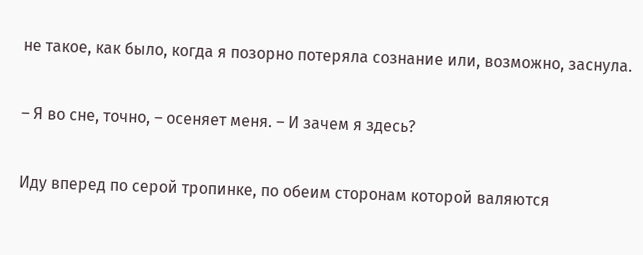не такое, как было, когда я позорно потеряла сознание или, возможно, заснула.

– Я во сне, точно, – осеняет меня. – И зачем я здесь?

Иду вперед по серой тропинке, по обеим сторонам которой валяются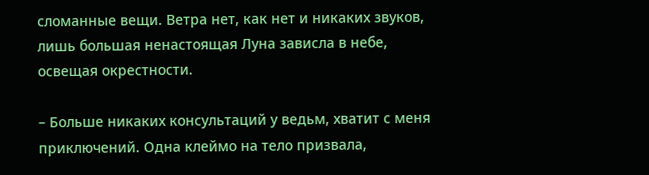сломанные вещи. Ветра нет, как нет и никаких звуков, лишь большая ненастоящая Луна зависла в небе, освещая окрестности.

– Больше никаких консультаций у ведьм, хватит с меня приключений. Одна клеймо на тело призвала,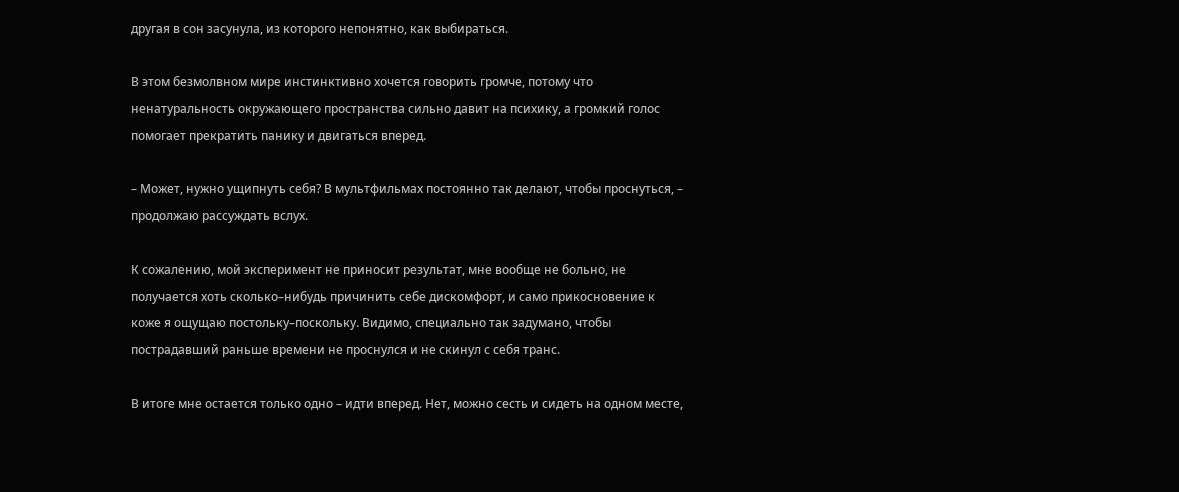другая в сон засунула, из которого непонятно, как выбираться.

В этом безмолвном мире инстинктивно хочется говорить громче, потому что ненатуральность окружающего пространства сильно давит на психику, а громкий голос помогает прекратить панику и двигаться вперед.

– Может, нужно ущипнуть себя? В мультфильмах постоянно так делают, чтобы проснуться, – продолжаю рассуждать вслух.

К сожалению, мой эксперимент не приносит результат, мне вообще не больно, не получается хоть сколько–нибудь причинить себе дискомфорт, и само прикосновение к коже я ощущаю постольку–поскольку. Видимо, специально так задумано, чтобы пострадавший раньше времени не проснулся и не скинул с себя транс.

В итоге мне остается только одно – идти вперед. Нет, можно сесть и сидеть на одном месте,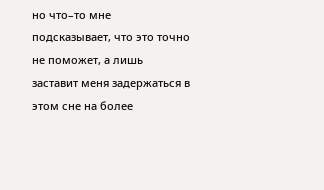но что–то мне подсказывает, что это точно не поможет, а лишь заставит меня задержаться в этом сне на более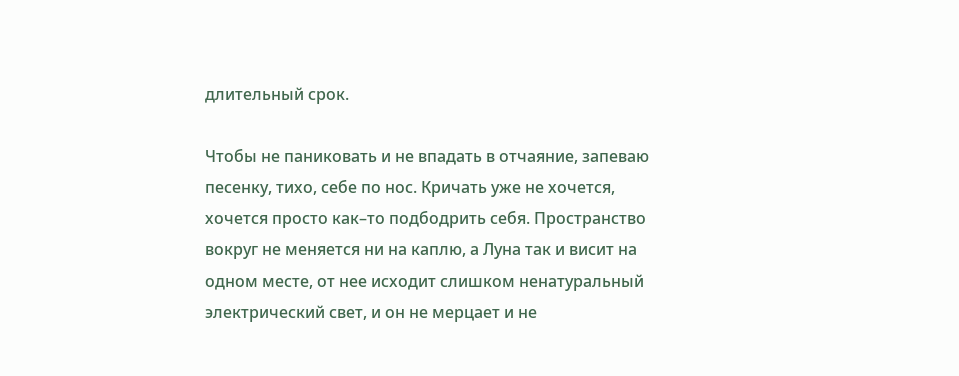длительный срок.

Чтобы не паниковать и не впадать в отчаяние, запеваю песенку, тихо, себе по нос. Кричать уже не хочется, хочется просто как–то подбодрить себя. Пространство вокруг не меняется ни на каплю, а Луна так и висит на одном месте, от нее исходит слишком ненатуральный электрический свет, и он не мерцает и не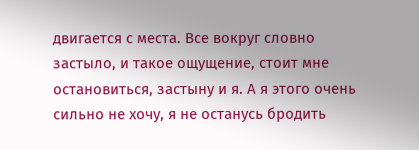двигается с места. Все вокруг словно застыло, и такое ощущение, стоит мне остановиться, застыну и я. А я этого очень сильно не хочу, я не останусь бродить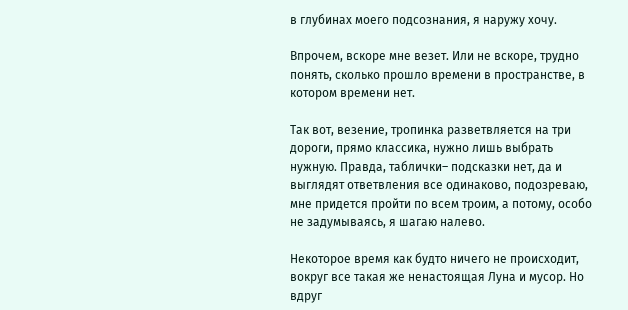в глубинах моего подсознания, я наружу хочу.

Впрочем, вскоре мне везет. Или не вскоре, трудно понять, сколько прошло времени в пространстве, в котором времени нет.

Так вот, везение, тропинка разветвляется на три дороги, прямо классика, нужно лишь выбрать нужную. Правда, таблички– подсказки нет, да и выглядят ответвления все одинаково, подозреваю, мне придется пройти по всем троим, а потому, особо не задумываясь, я шагаю налево.

Некоторое время как будто ничего не происходит, вокруг все такая же ненастоящая Луна и мусор. Но вдруг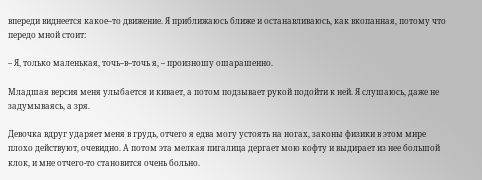впереди виднеется какое–то движение. Я приближаюсь ближе и останавливаюсь, как вкопанная, потому что передо мной стоит:

– Я, только маленькая, точь–в–точь я, – произношу ошарашенно.

Младшая версия меня улыбается и кивает, а потом подзывает рукой подойти к ней. Я слушаюсь, даже не задумываясь, а зря.

Девочка вдруг ударяет меня в грудь, отчего я едва могу устоять на ногах, законы физики в этом мире плохо действуют, очевидно. А потом эта мелкая пигалица дергает мою кофту и выдирает из нее большой клок, и мне отчего-то становится очень больно.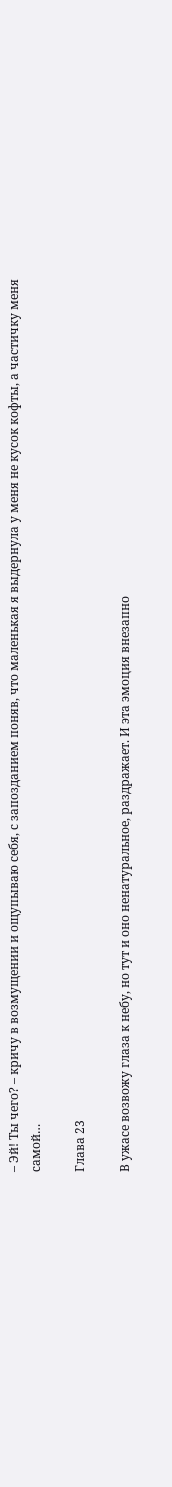– Эй! Ты чего? – кричу в возмущении и ощупываю себя, с запозданием поняв, что маленькая я выдернула у меня не кусок кофты, а частичку меня самой…

Глава 23

В ужасе возвожу глаза к небу, но тут и оно ненатуральное, раздражает. И эта эмоция внезапно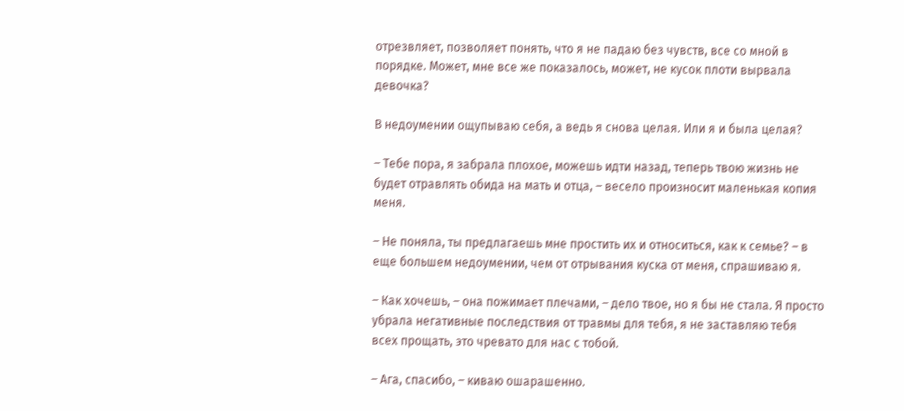отрезвляет, позволяет понять, что я не падаю без чувств, все со мной в порядке. Может, мне все же показалось, может, не кусок плоти вырвала девочка?

В недоумении ощупываю себя, а ведь я снова целая. Или я и была целая?

– Тебе пора, я забрала плохое, можешь идти назад, теперь твою жизнь не будет отравлять обида на мать и отца, – весело произносит маленькая копия меня.

– Не поняла, ты предлагаешь мне простить их и относиться, как к семье? – в еще большем недоумении, чем от отрывания куска от меня, спрашиваю я.

– Как хочешь, – она пожимает плечами, – дело твое, но я бы не стала. Я просто убрала негативные последствия от травмы для тебя, я не заставляю тебя всех прощать, это чревато для нас с тобой.

– Ага, спасибо, – киваю ошарашенно.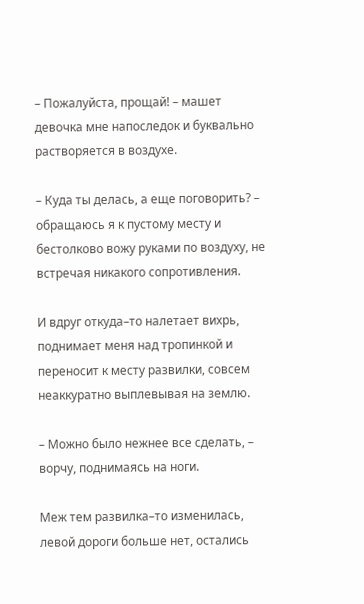– Пожалуйста, прощай! – машет девочка мне напоследок и буквально растворяется в воздухе.

– Куда ты делась, а еще поговорить? – обращаюсь я к пустому месту и бестолково вожу руками по воздуху, не встречая никакого сопротивления.

И вдруг откуда–то налетает вихрь, поднимает меня над тропинкой и переносит к месту развилки, совсем неаккуратно выплевывая на землю.

– Можно было нежнее все сделать, – ворчу, поднимаясь на ноги.

Меж тем развилка–то изменилась, левой дороги больше нет, остались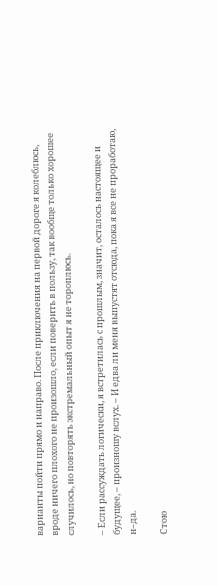варианты пойти прямо и направо. После приключения на первой дороге я колеблюсь, вроде ничего плохого не произошло, если поверить в пользу, так вообще только хорошее случилось, но повторять экстремальный опыт я не тороплюсь.

– Если рассуждать логически, я встретилась с прошлым, значит, осталось настоящее и будущее, – произношу вслух. – И едва ли меня выпустят отсюда, пока я все не проработаю, н–да.

Стою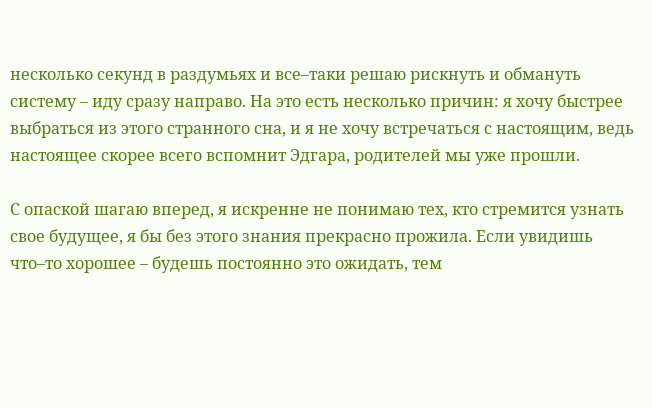несколько секунд в раздумьях и все–таки решаю рискнуть и обмануть систему – иду сразу направо. На это есть несколько причин: я хочу быстрее выбраться из этого странного сна, и я не хочу встречаться с настоящим, ведь настоящее скорее всего вспомнит Эдгара, родителей мы уже прошли.

С опаской шагаю вперед, я искренне не понимаю тех, кто стремится узнать свое будущее, я бы без этого знания прекрасно прожила. Если увидишь что–то хорошее – будешь постоянно это ожидать, тем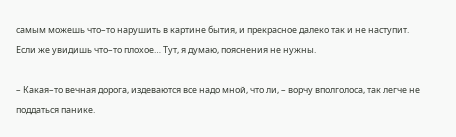самым можешь что–то нарушить в картине бытия, и прекрасное далеко так и не наступит. Если же увидишь что–то плохое… Тут, я думаю, пояснения не нужны.

– Какая–то вечная дорога, издеваются все надо мной, что ли, – ворчу вполголоса, так легче не поддаться панике.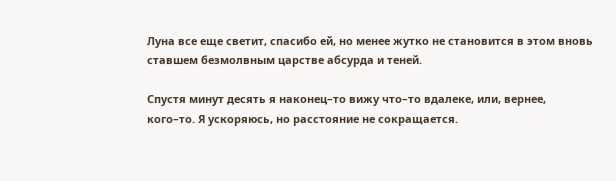Луна все еще светит, спасибо ей, но менее жутко не становится в этом вновь ставшем безмолвным царстве абсурда и теней.

Спустя минут десять я наконец–то вижу что–то вдалеке, или, вернее, кого–то. Я ускоряюсь, но расстояние не сокращается.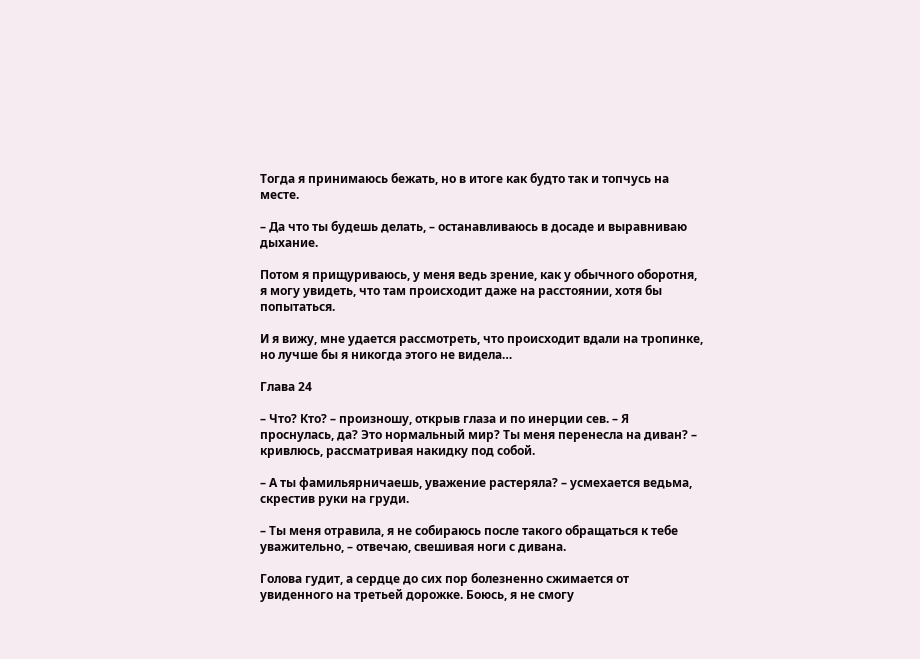Тогда я принимаюсь бежать, но в итоге как будто так и топчусь на месте.

– Да что ты будешь делать, – останавливаюсь в досаде и выравниваю дыхание.

Потом я прищуриваюсь, у меня ведь зрение, как у обычного оборотня, я могу увидеть, что там происходит даже на расстоянии, хотя бы попытаться.

И я вижу, мне удается рассмотреть, что происходит вдали на тропинке, но лучше бы я никогда этого не видела…

Глава 24

– Что? Кто? – произношу, открыв глаза и по инерции сев. – Я проснулась, да? Это нормальный мир? Ты меня перенесла на диван? – кривлюсь, рассматривая накидку под собой.

– А ты фамильярничаешь, уважение растеряла? – усмехается ведьма, скрестив руки на груди.

– Ты меня отравила, я не собираюсь после такого обращаться к тебе уважительно, – отвечаю, свешивая ноги с дивана.

Голова гудит, а сердце до сих пор болезненно сжимается от увиденного на третьей дорожке. Боюсь, я не смогу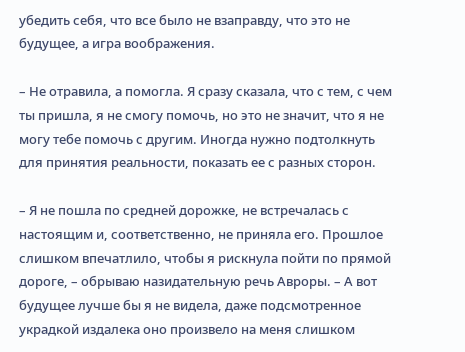убедить себя, что все было не взаправду, что это не будущее, а игра воображения.

– Не отравила, а помогла. Я сразу сказала, что с тем, с чем ты пришла, я не смогу помочь, но это не значит, что я не могу тебе помочь с другим. Иногда нужно подтолкнуть для принятия реальности, показать ее с разных сторон.

– Я не пошла по средней дорожке, не встречалась с настоящим и, соответственно, не приняла его. Прошлое слишком впечатлило, чтобы я рискнула пойти по прямой дороге, – обрываю назидательную речь Авроры. – А вот будущее лучше бы я не видела, даже подсмотренное украдкой издалека оно произвело на меня слишком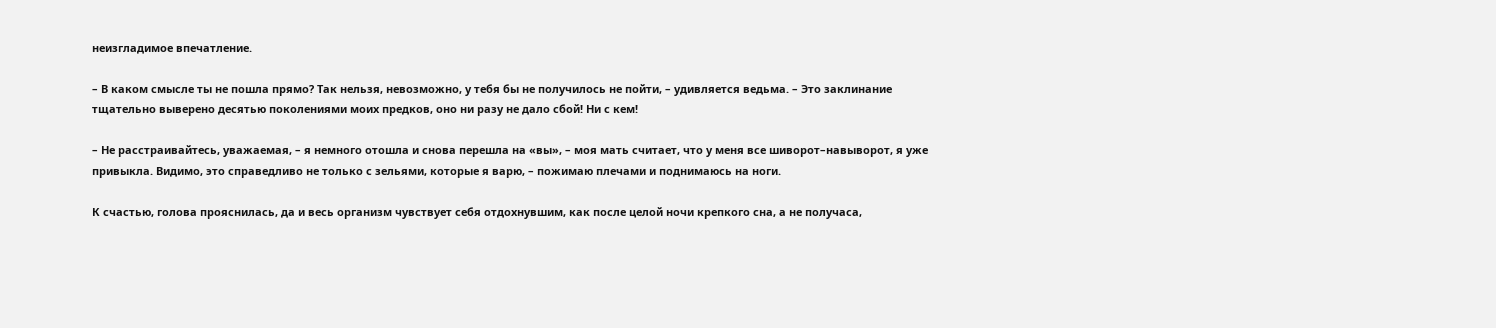неизгладимое впечатление.

– В каком смысле ты не пошла прямо? Так нельзя, невозможно, у тебя бы не получилось не пойти, – удивляется ведьма. – Это заклинание тщательно выверено десятью поколениями моих предков, оно ни разу не дало сбой! Ни с кем!

– Не расстраивайтесь, уважаемая, – я немного отошла и снова перешла на «вы», – моя мать считает, что у меня все шиворот–навыворот, я уже привыкла. Видимо, это справедливо не только с зельями, которые я варю, – пожимаю плечами и поднимаюсь на ноги.

К счастью, голова прояснилась, да и весь организм чувствует себя отдохнувшим, как после целой ночи крепкого сна, а не получаса,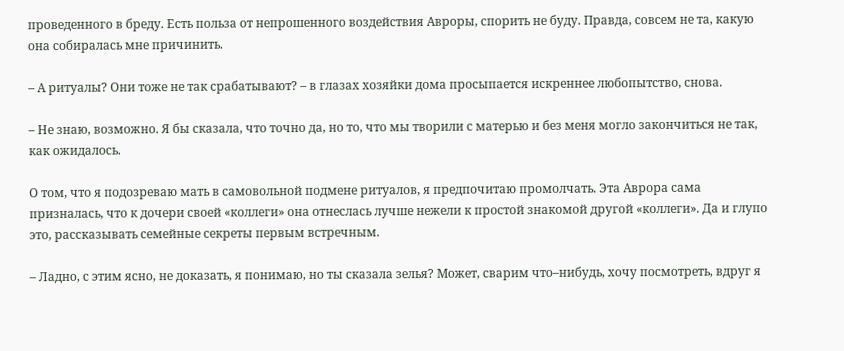проведенного в бреду. Есть польза от непрошенного воздействия Авроры, спорить не буду. Правда, совсем не та, какую она собиралась мне причинить.

– А ритуалы? Они тоже не так срабатывают? – в глазах хозяйки дома просыпается искреннее любопытство, снова.

– Не знаю, возможно. Я бы сказала, что точно да, но то, что мы творили с матерью и без меня могло закончиться не так, как ожидалось.

О том, что я подозреваю мать в самовольной подмене ритуалов, я предпочитаю промолчать. Эта Аврора сама призналась, что к дочери своей «коллеги» она отнеслась лучше нежели к простой знакомой другой «коллеги». Да и глупо это, рассказывать семейные секреты первым встречным.

– Ладно, с этим ясно, не доказать, я понимаю, но ты сказала зелья? Может, сварим что–нибудь, хочу посмотреть, вдруг я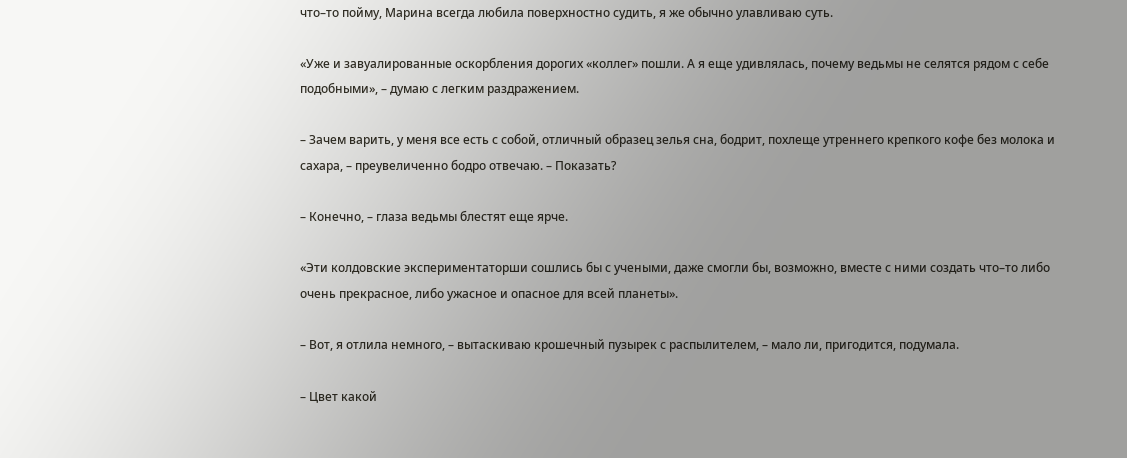что–то пойму, Марина всегда любила поверхностно судить, я же обычно улавливаю суть.

«Уже и завуалированные оскорбления дорогих «коллег» пошли. А я еще удивлялась, почему ведьмы не селятся рядом с себе подобными», – думаю с легким раздражением.

– Зачем варить, у меня все есть с собой, отличный образец зелья сна, бодрит, похлеще утреннего крепкого кофе без молока и сахара, – преувеличенно бодро отвечаю. – Показать?

– Конечно, – глаза ведьмы блестят еще ярче.

«Эти колдовские экспериментаторши сошлись бы с учеными, даже смогли бы, возможно, вместе с ними создать что–то либо очень прекрасное, либо ужасное и опасное для всей планеты».

– Вот, я отлила немного, – вытаскиваю крошечный пузырек с распылителем, – мало ли, пригодится, подумала.

– Цвет какой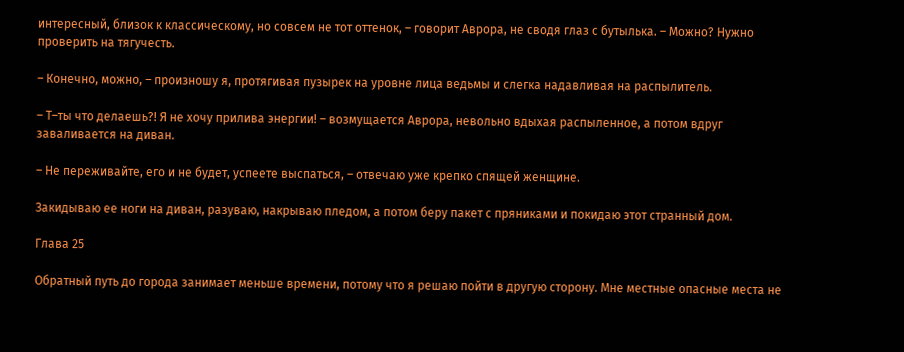интересный, близок к классическому, но совсем не тот оттенок, – говорит Аврора, не сводя глаз с бутылька. – Можно? Нужно проверить на тягучесть.

– Конечно, можно, – произношу я, протягивая пузырек на уровне лица ведьмы и слегка надавливая на распылитель.

– Т–ты что делаешь?! Я не хочу прилива энергии! – возмущается Аврора, невольно вдыхая распыленное, а потом вдруг заваливается на диван.

– Не переживайте, его и не будет, успеете выспаться, – отвечаю уже крепко спящей женщине.

Закидываю ее ноги на диван, разуваю, накрываю пледом, а потом беру пакет с пряниками и покидаю этот странный дом.

Глава 25

Обратный путь до города занимает меньше времени, потому что я решаю пойти в другую сторону. Мне местные опасные места не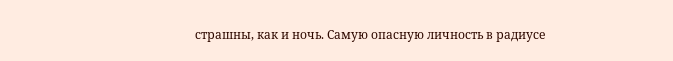страшны, как и ночь. Самую опасную личность в радиусе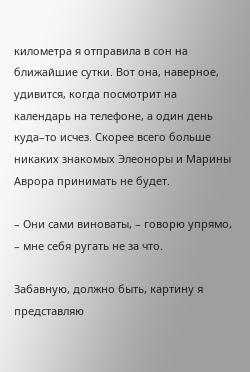километра я отправила в сон на ближайшие сутки. Вот она, наверное, удивится, когда посмотрит на календарь на телефоне, а один день куда–то исчез. Скорее всего больше никаких знакомых Элеоноры и Марины Аврора принимать не будет.

– Они сами виноваты, – говорю упрямо, – мне себя ругать не за что.

Забавную, должно быть, картину я представляю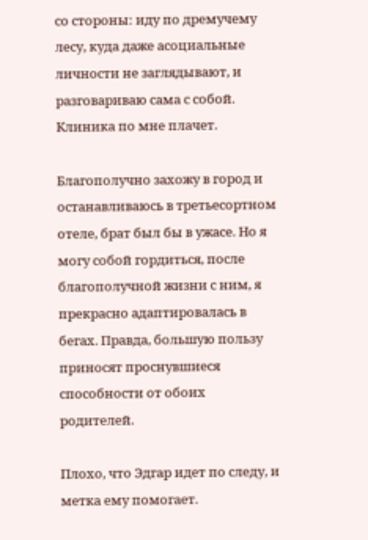со стороны: иду по дремучему лесу, куда даже асоциальные личности не заглядывают, и разговариваю сама с собой. Клиника по мне плачет.

Благополучно захожу в город и останавливаюсь в третьесортном отеле, брат был бы в ужасе. Но я могу собой гордиться, после благополучной жизни с ним, я прекрасно адаптировалась в бегах. Правда, большую пользу приносят проснувшиеся способности от обоих родителей.

Плохо, что Эдгар идет по следу, и метка ему помогает.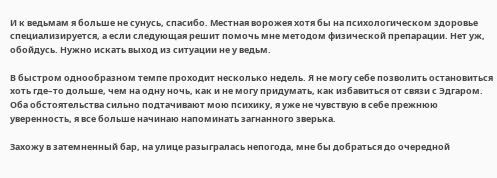И к ведьмам я больше не сунусь, спасибо. Местная ворожея хотя бы на психологическом здоровье специализируется, а если следующая решит помочь мне методом физической препарации. Нет уж, обойдусь. Нужно искать выход из ситуации не у ведьм.

В быстром однообразном темпе проходит несколько недель. Я не могу себе позволить остановиться хоть где–то дольше, чем на одну ночь, как и не могу придумать, как избавиться от связи с Эдгаром. Оба обстоятельства сильно подтачивают мою психику, я уже не чувствую в себе прежнюю уверенность, я все больше начинаю напоминать загнанного зверька.

Захожу в затемненный бар, на улице разыгралась непогода, мне бы добраться до очередной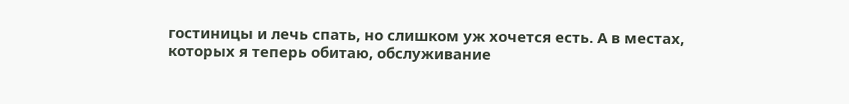гостиницы и лечь спать, но слишком уж хочется есть. А в местах, которых я теперь обитаю, обслуживание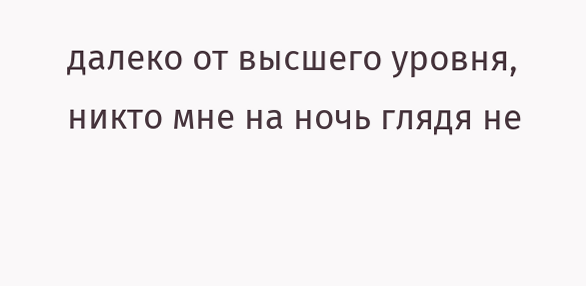далеко от высшего уровня, никто мне на ночь глядя не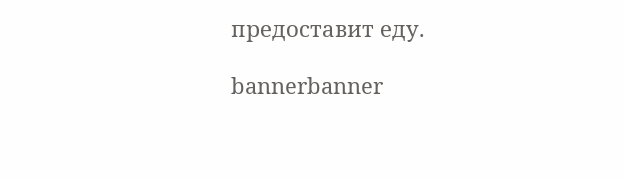предоставит еду.

bannerbanner